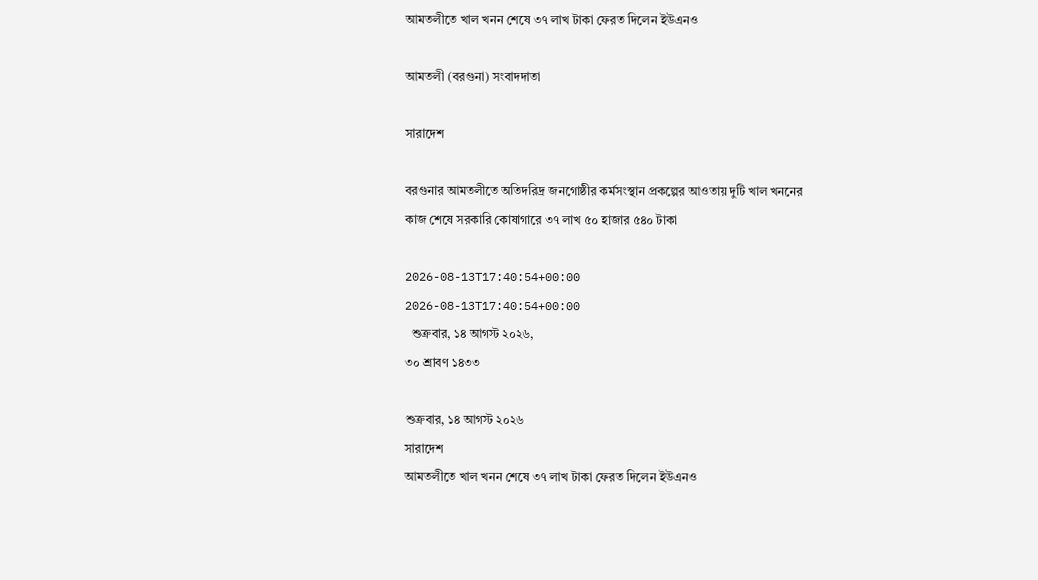আমতলীতে খাল খনন শেষে ৩৭ লাখ টাকা ফেরত দিলেন ইউএনও

আমতলী (বরগুনা) সংবাদদাতা

সারাদেশ

বরগুনার আমতলীতে অতিদরিদ্র জনগোষ্ঠীর কর্মসংস্থান প্রকল্পের আওতায় দুটি খাল খননের কাজ শেষে সরকারি কোষাগারে ৩৭ লাখ ৫০ হাজার ৫৪০ টাকা

2026-08-13T17:40:54+00:00
2026-08-13T17:40:54+00:00
  শুক্রবার, ১৪ আগস্ট ২০২৬,
৩০ শ্রাবণ ১৪৩৩

শুক্রবার, ১৪ আগস্ট ২০২৬
সারাদেশ
আমতলীতে খাল খনন শেষে ৩৭ লাখ টাকা ফেরত দিলেন ইউএনও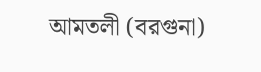আমতলী (বরগুনা)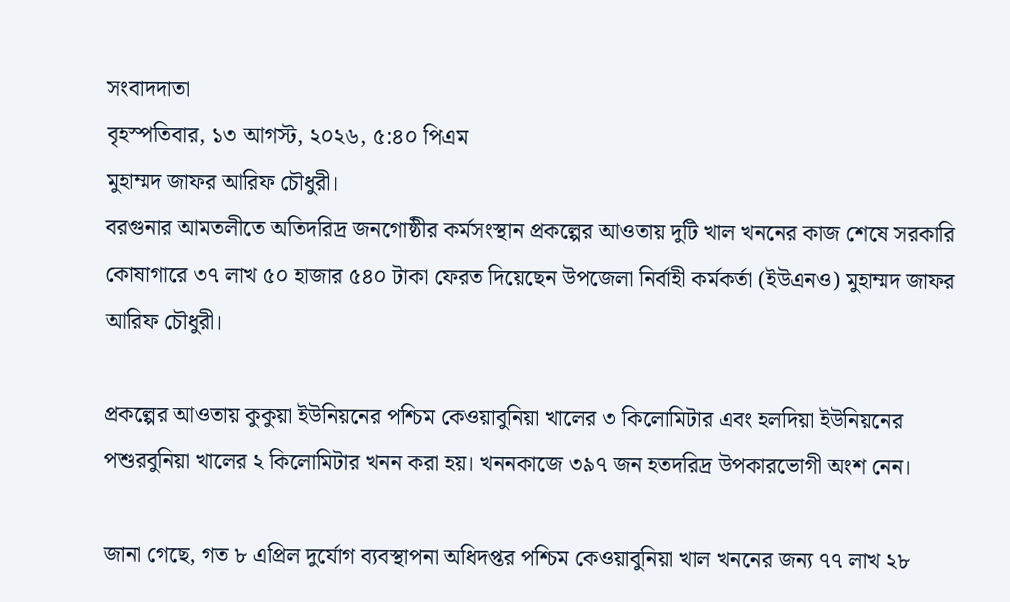সংবাদদাতা
বৃহস্পতিবার, ১৩ আগস্ট, ২০২৬, ৫:৪০ পিএম
মুহাম্মদ জাফর আরিফ চৌধুরী।
বরগুনার আমতলীতে অতিদরিদ্র জনগোষ্ঠীর কর্মসংস্থান প্রকল্পের আওতায় দুটি খাল খননের কাজ শেষে সরকারি কোষাগারে ৩৭ লাখ ৫০ হাজার ৫৪০ টাকা ফেরত দিয়েছেন উপজেলা নির্বাহী কর্মকর্তা (ইউএনও) মুহাম্মদ জাফর আরিফ চৌধুরী।

প্রকল্পের আওতায় কুকুয়া ইউনিয়নের পশ্চিম কেওয়াবুনিয়া খালের ৩ কিলোমিটার এবং হলদিয়া ইউনিয়নের পশুরবুনিয়া খালের ২ কিলোমিটার খনন করা হয়। খননকাজে ৩৯৭ জন হতদরিদ্র উপকারভোগী অংশ নেন।

জানা গেছে, গত ৮ এপ্রিল দুর্যোগ ব্যবস্থাপনা অধিদপ্তর পশ্চিম কেওয়াবুনিয়া খাল খননের জন্য ৭৭ লাখ ২৮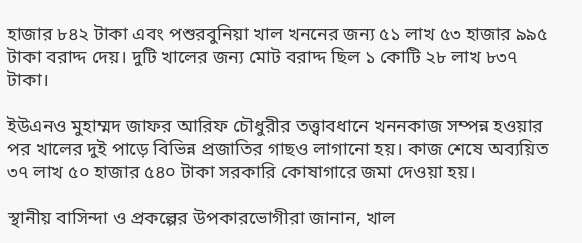হাজার ৮৪২ টাকা এবং পশুরবুনিয়া খাল খননের জন্য ৫১ লাখ ৫৩ হাজার ৯৯৫ টাকা বরাদ্দ দেয়। দুটি খালের জন্য মোট বরাদ্দ ছিল ১ কোটি ২৮ লাখ ৮৩৭ টাকা।

ইউএনও মুহাম্মদ জাফর আরিফ চৌধুরীর তত্ত্বাবধানে খননকাজ সম্পন্ন হওয়ার পর খালের দুই পাড়ে বিভিন্ন প্রজাতির গাছও লাগানো হয়। কাজ শেষে অব্যয়িত ৩৭ লাখ ৫০ হাজার ৫৪০ টাকা সরকারি কোষাগারে জমা দেওয়া হয়।

স্থানীয় বাসিন্দা ও প্রকল্পের উপকারভোগীরা জানান, খাল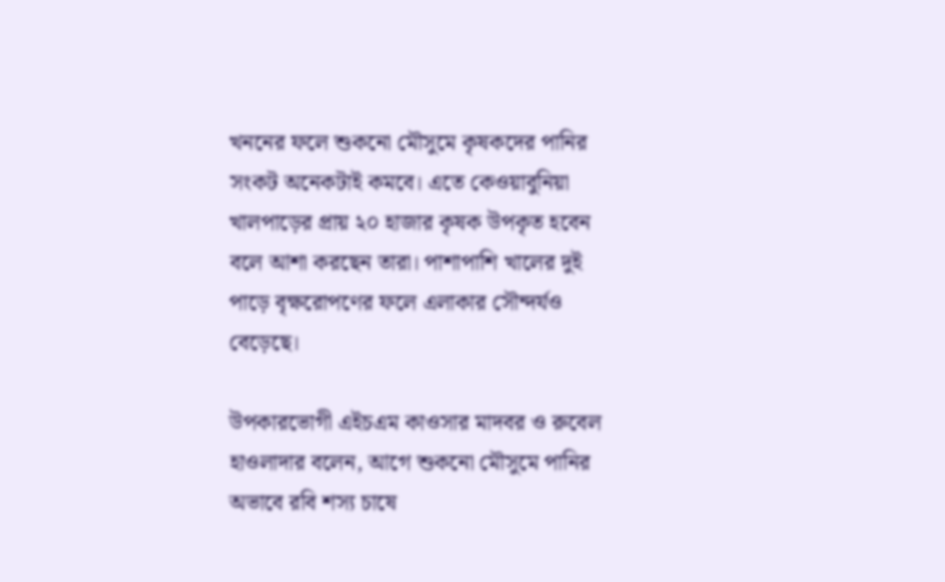খননের ফলে শুকনো মৌসুমে কৃষকদের পানির সংকট অনেকটাই কমবে। এতে কেওয়াবুনিয়া খালপাড়ের প্রায় ২০ হাজার কৃষক উপকৃত হবেন বলে আশা করছেন তারা। পাশাপাশি খালের দুই পাড়ে বৃক্ষরোপণের ফলে এলাকার সৌন্দর্যও বেড়েছে।

উপকারভোগী এইচএম কাওসার মাদবর ও রুবেল হাওলাদার বলেন, আগে শুকনো মৌসুমে পানির অভাবে রবি শস্য চাষে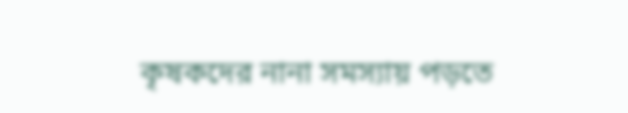কৃষকদের নানা সমস্যায় পড়তে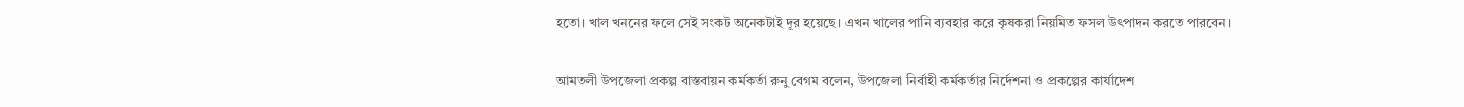হতো। খাল খননের ফলে সেই সংকট অনেকটাই দূর হয়েছে। এখন খালের পানি ব্যবহার করে কৃষকরা নিয়মিত ফসল উৎপাদন করতে পারবেন।

আমতলী উপজেলা প্রকল্প বাস্তবায়ন কর্মকর্তা রুনু বেগম বলেন, উপজেলা নির্বাহী কর্মকর্তার নির্দেশনা ও প্রকল্পের কার্যাদেশ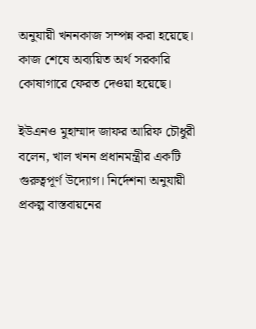অনুযায়ী খননকাজ সম্পন্ন করা হয়েছে। কাজ শেষে অব্যয়িত অর্থ সরকারি কোষাগারে ফেরত দেওয়া হয়েছে।

ইউএনও মুহাম্মাদ জাফর আরিফ চৌধুরী বলেন, খাল খনন প্রধানমন্ত্রীর একটি গুরুত্বপূর্ণ উদ্যোগ। নির্দেশনা অনুযায়ী প্রকল্প বাস্তবায়নের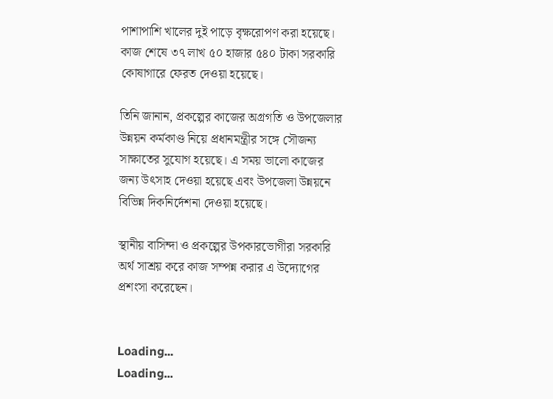পাশাপাশি খালের দুই পাড়ে বৃক্ষরোপণ করা হয়েছে। কাজ শেষে ৩৭ লাখ ৫০ হাজার ৫৪০ টাকা সরকারি কোষাগারে ফেরত দেওয়া হয়েছে।

তিনি জানান, প্রকল্পের কাজের অগ্রগতি ও উপজেলার উন্নয়ন কর্মকাণ্ড নিয়ে প্রধানমন্ত্রীর সঙ্গে সৌজন্য সাক্ষাতের সুযোগ হয়েছে। এ সময় ভালো কাজের জন্য উৎসাহ দেওয়া হয়েছে এবং উপজেলা উন্নয়নে বিভিন্ন দিকনির্দেশনা দেওয়া হয়েছে।

স্থানীয় বাসিন্দা ও প্রকল্পের উপকারভোগীরা সরকারি অর্থ সাশ্রয় করে কাজ সম্পন্ন করার এ উদ্যোগের প্রশংসা করেছেন।


Loading...
Loading...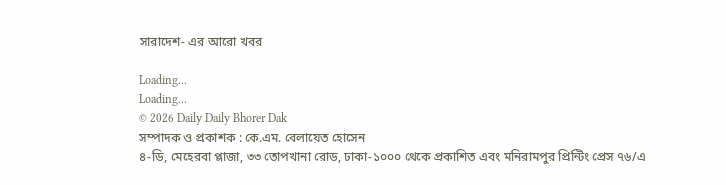সারাদেশ- এর আরো খবর

Loading...
Loading...
© 2026 Daily Daily Bhorer Dak
সম্পাদক ও প্রকাশক : কে.এম. বেলায়েত হোসেন
৪-ডি, মেহেরবা প্লাজা, ৩৩ তোপখানা রোড, ঢাকা-১০০০ থেকে প্রকাশিত এবং মনিরামপুর প্রিন্টিং প্রেস ৭৬/এ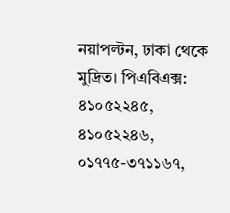নয়াপল্টন, ঢাকা থেকে মুদ্রিত। পিএবিএক্স: ৪১০৫২২৪৫, ৪১০৫২২৪৬, ০১৭৭৫-৩৭১১৬৭,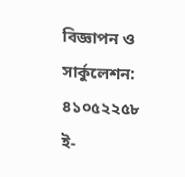বিজ্ঞাপন ও সার্কুলেশন: ৪১০৫২২৫৮
ই-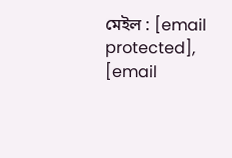মেইল : [email protected], [email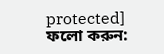protected]
ফলো করুন: